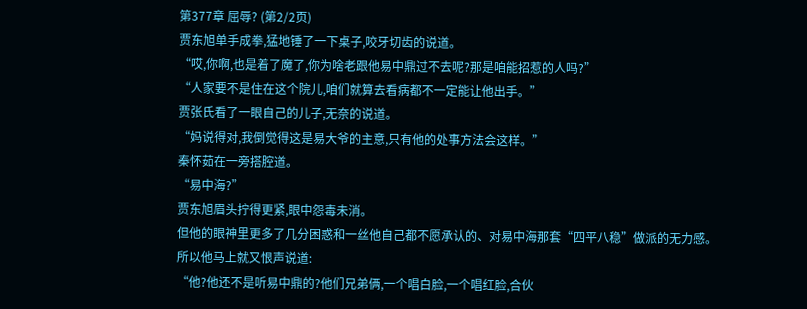第377章 屈辱? (第2/2页)
贾东旭单手成拳,猛地锤了一下桌子,咬牙切齿的说道。
“哎,你啊,也是着了魔了,你为啥老跟他易中鼎过不去呢?那是咱能招惹的人吗?”
“人家要不是住在这个院儿,咱们就算去看病都不一定能让他出手。”
贾张氏看了一眼自己的儿子,无奈的说道。
“妈说得对,我倒觉得这是易大爷的主意,只有他的处事方法会这样。”
秦怀茹在一旁搭腔道。
“易中海?”
贾东旭眉头拧得更紧,眼中怨毒未消。
但他的眼神里更多了几分困惑和一丝他自己都不愿承认的、对易中海那套“四平八稳”做派的无力感。
所以他马上就又恨声说道:
“他?他还不是听易中鼎的?他们兄弟俩,一个唱白脸,一个唱红脸,合伙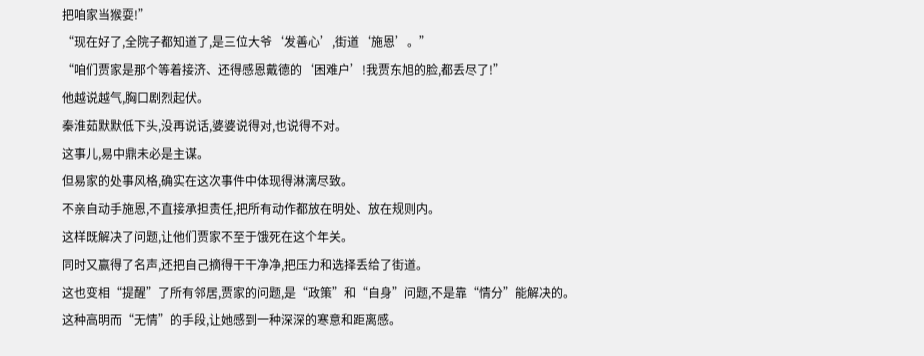把咱家当猴耍!”
“现在好了,全院子都知道了,是三位大爷‘发善心’,街道‘施恩’。”
“咱们贾家是那个等着接济、还得感恩戴德的‘困难户’!我贾东旭的脸,都丢尽了!”
他越说越气,胸口剧烈起伏。
秦淮茹默默低下头,没再说话,婆婆说得对,也说得不对。
这事儿,易中鼎未必是主谋。
但易家的处事风格,确实在这次事件中体现得淋漓尽致。
不亲自动手施恩,不直接承担责任,把所有动作都放在明处、放在规则内。
这样既解决了问题,让他们贾家不至于饿死在这个年关。
同时又赢得了名声,还把自己摘得干干净净,把压力和选择丢给了街道。
这也变相“提醒”了所有邻居,贾家的问题,是“政策”和“自身”问题,不是靠“情分”能解决的。
这种高明而“无情”的手段,让她感到一种深深的寒意和距离感。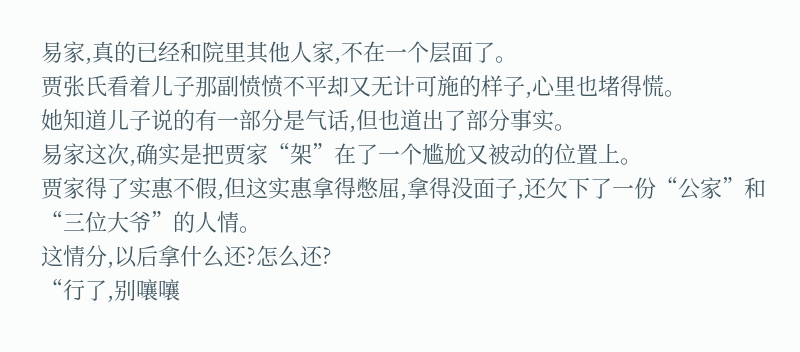易家,真的已经和院里其他人家,不在一个层面了。
贾张氏看着儿子那副愤愤不平却又无计可施的样子,心里也堵得慌。
她知道儿子说的有一部分是气话,但也道出了部分事实。
易家这次,确实是把贾家“架”在了一个尴尬又被动的位置上。
贾家得了实惠不假,但这实惠拿得憋屈,拿得没面子,还欠下了一份“公家”和“三位大爷”的人情。
这情分,以后拿什么还?怎么还?
“行了,别嚷嚷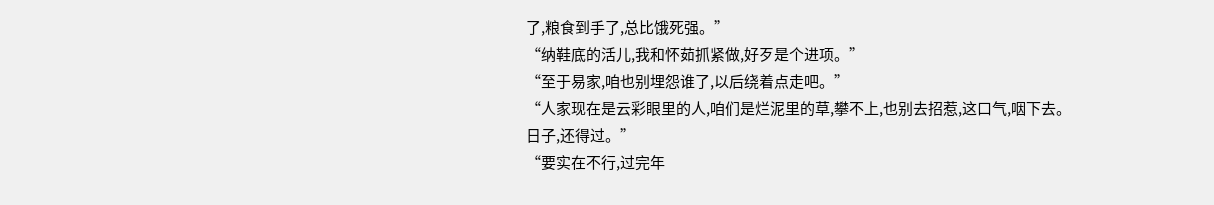了,粮食到手了,总比饿死强。”
“纳鞋底的活儿,我和怀茹抓紧做,好歹是个进项。”
“至于易家,咱也别埋怨谁了,以后绕着点走吧。”
“人家现在是云彩眼里的人,咱们是烂泥里的草,攀不上,也别去招惹,这口气,咽下去。日子,还得过。”
“要实在不行,过完年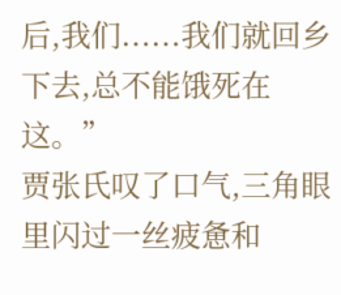后,我们......我们就回乡下去,总不能饿死在这。”
贾张氏叹了口气,三角眼里闪过一丝疲惫和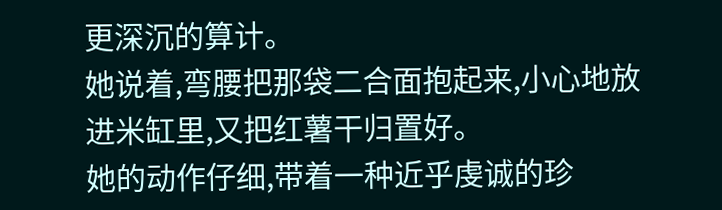更深沉的算计。
她说着,弯腰把那袋二合面抱起来,小心地放进米缸里,又把红薯干归置好。
她的动作仔细,带着一种近乎虔诚的珍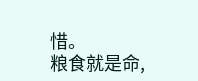惜。
粮食就是命,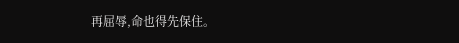再屈辱,命也得先保住。